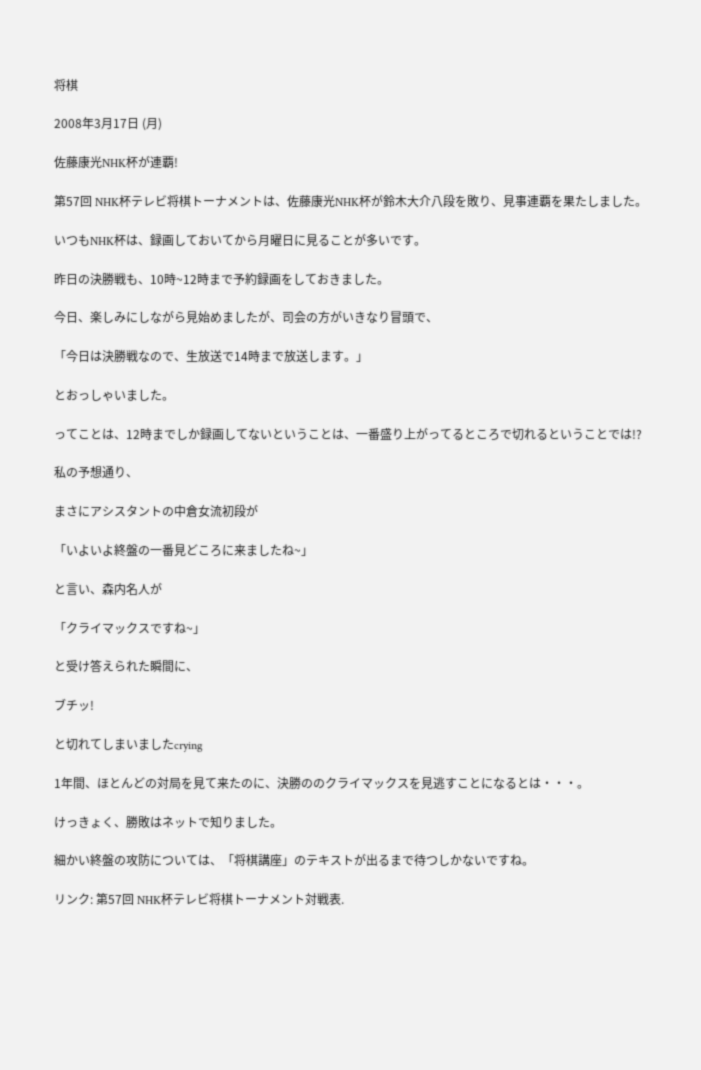将棋

2008年3月17日 (月)

佐藤康光NHK杯が連覇!

第57回 NHK杯テレビ将棋トーナメントは、佐藤康光NHK杯が鈴木大介八段を敗り、見事連覇を果たしました。

いつもNHK杯は、録画しておいてから月曜日に見ることが多いです。

昨日の決勝戦も、10時~12時まで予約録画をしておきました。

今日、楽しみにしながら見始めましたが、司会の方がいきなり冒頭で、

「今日は決勝戦なので、生放送で14時まで放送します。」

とおっしゃいました。

ってことは、12時までしか録画してないということは、一番盛り上がってるところで切れるということでは!?

私の予想通り、

まさにアシスタントの中倉女流初段が

「いよいよ終盤の一番見どころに来ましたね~」

と言い、森内名人が

「クライマックスですね~」

と受け答えられた瞬間に、

ブチッ!

と切れてしまいましたcrying

1年間、ほとんどの対局を見て来たのに、決勝ののクライマックスを見逃すことになるとは・・・。

けっきょく、勝敗はネットで知りました。

細かい終盤の攻防については、「将棋講座」のテキストが出るまで待つしかないですね。

リンク: 第57回 NHK杯テレビ将棋トーナメント対戦表.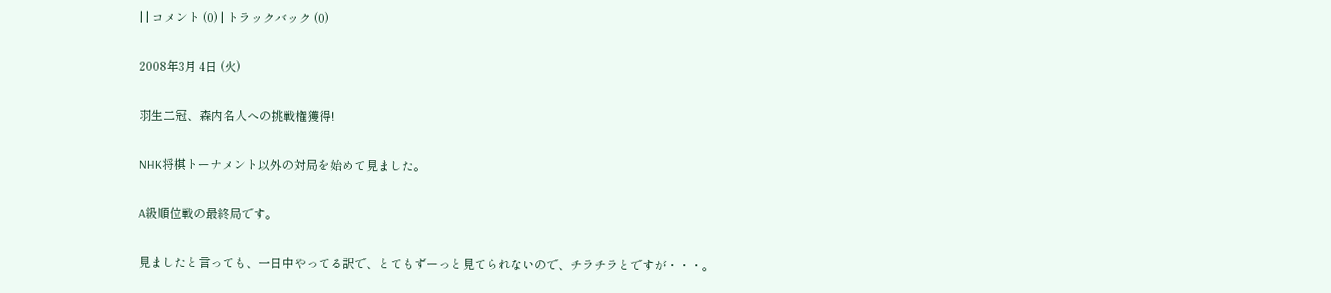| | コメント (0) | トラックバック (0)

2008年3月 4日 (火)

羽生二冠、森内名人への挑戦権獲得!

NHK将棋トーナメント以外の対局を始めて見ました。

A級順位戦の最終局です。

見ましたと言っても、一日中やってる訳で、とてもずーっと見てられないので、チラチラとですが・・・。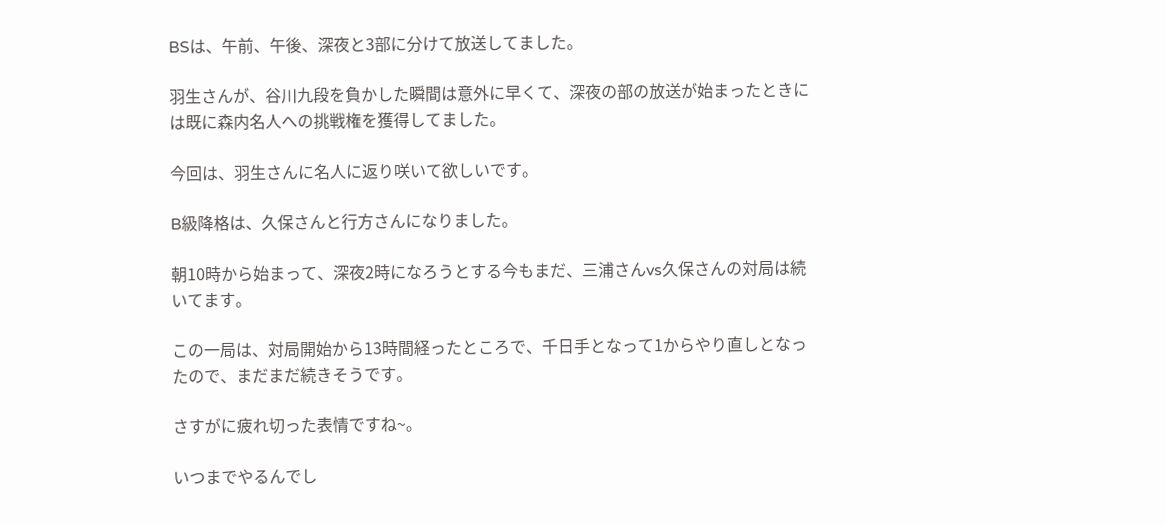BSは、午前、午後、深夜と3部に分けて放送してました。

羽生さんが、谷川九段を負かした瞬間は意外に早くて、深夜の部の放送が始まったときには既に森内名人への挑戦権を獲得してました。

今回は、羽生さんに名人に返り咲いて欲しいです。

B級降格は、久保さんと行方さんになりました。

朝10時から始まって、深夜2時になろうとする今もまだ、三浦さんvs久保さんの対局は続いてます。

この一局は、対局開始から13時間経ったところで、千日手となって1からやり直しとなったので、まだまだ続きそうです。

さすがに疲れ切った表情ですね~。

いつまでやるんでし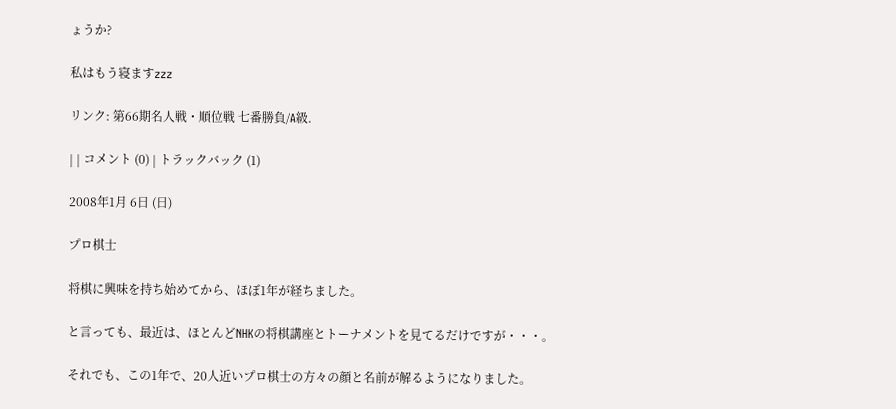ょうか?

私はもう寝ますzzz

リンク: 第66期名人戦・順位戦 七番勝負/A級.

| | コメント (0) | トラックバック (1)

2008年1月 6日 (日)

プロ棋士

将棋に興味を持ち始めてから、ほぼ1年が経ちました。

と言っても、最近は、ほとんどNHKの将棋講座とトーナメントを見てるだけですが・・・。

それでも、この1年で、20人近いプロ棋士の方々の顔と名前が解るようになりました。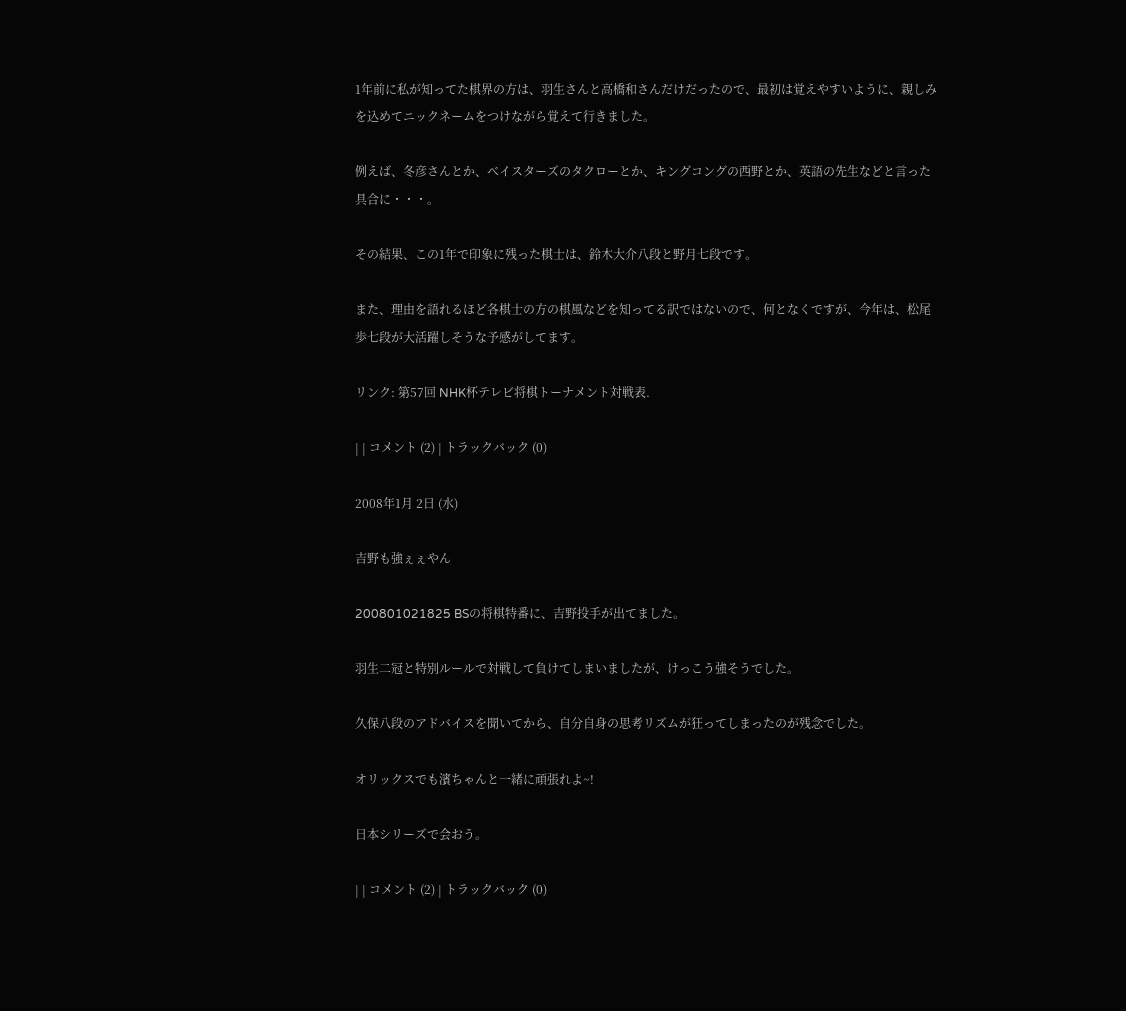1年前に私が知ってた棋界の方は、羽生さんと高橋和さんだけだったので、最初は覚えやすいように、親しみを込めてニックネームをつけながら覚えて行きました。

例えば、冬彦さんとか、ベイスターズのタクローとか、キングコングの西野とか、英語の先生などと言った具合に・・・。

その結果、この1年で印象に残った棋士は、鈴木大介八段と野月七段です。

また、理由を語れるほど各棋士の方の棋風などを知ってる訳ではないので、何となくですが、今年は、松尾歩七段が大活躍しそうな予感がしてます。

リンク: 第57回 NHK杯テレビ将棋トーナメント対戦表.

| | コメント (2) | トラックバック (0)

2008年1月 2日 (水)

吉野も強ぇぇやん

200801021825 BSの将棋特番に、吉野投手が出てました。

羽生二冠と特別ルールで対戦して負けてしまいましたが、けっこう強そうでした。

久保八段のアドバイスを聞いてから、自分自身の思考リズムが狂ってしまったのが残念でした。

オリックスでも濱ちゃんと一緒に頑張れよ~!

日本シリーズで会おう。

| | コメント (2) | トラックバック (0)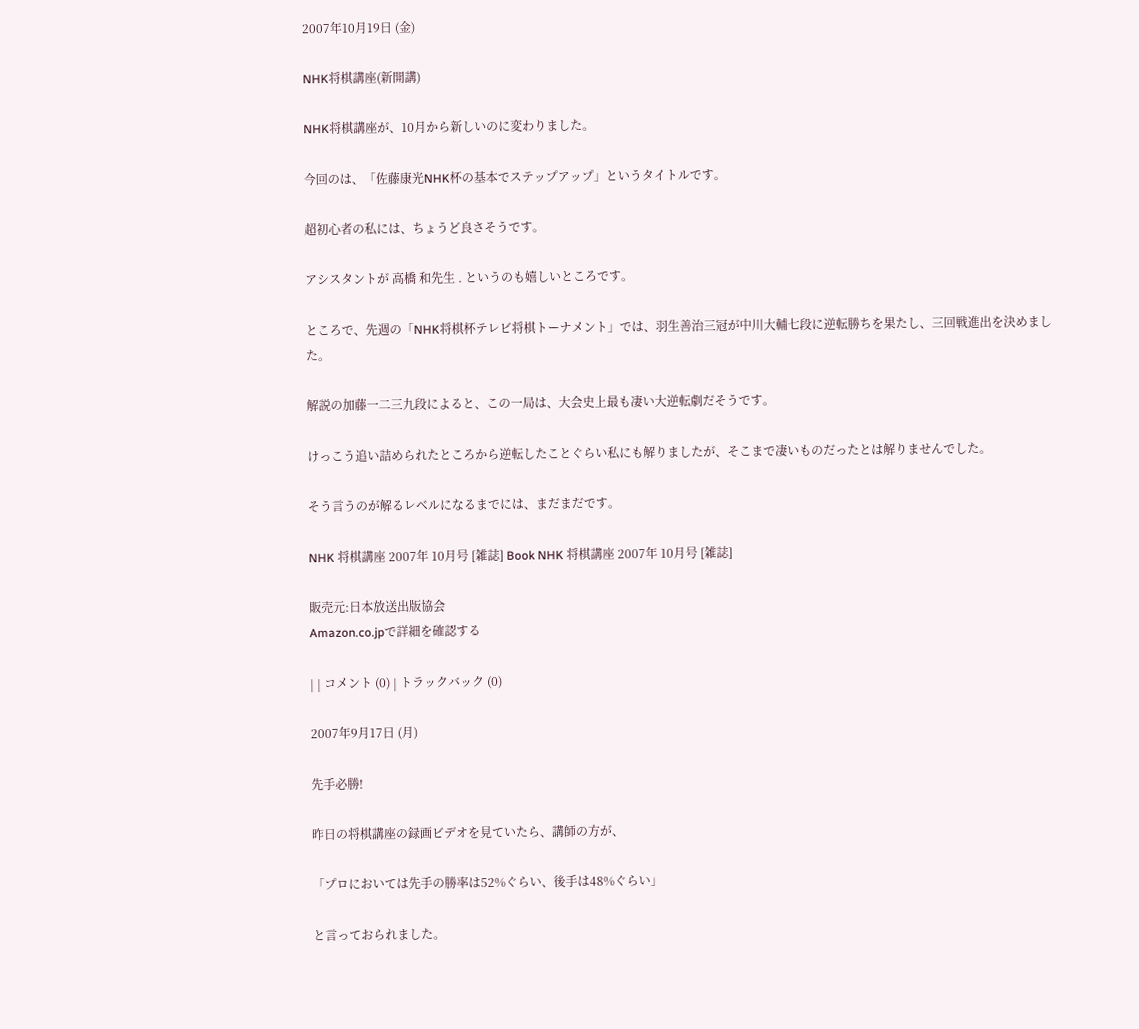2007年10月19日 (金)

NHK将棋講座(新開講)

NHK将棋講座が、10月から新しいのに変わりました。

今回のは、「佐藤康光NHK杯の基本でステップアップ」というタイトルです。

超初心者の私には、ちょうど良さそうです。

アシスタントが 高橋 和先生 . というのも嬉しいところです。

ところで、先週の「NHK将棋杯テレビ将棋トーナメント」では、羽生善治三冠が中川大輔七段に逆転勝ちを果たし、三回戦進出を決めました。

解説の加藤一二三九段によると、この一局は、大会史上最も凄い大逆転劇だそうです。

けっこう追い詰められたところから逆転したことぐらい私にも解りましたが、そこまで凄いものだったとは解りませんでした。

そう言うのが解るレベルになるまでには、まだまだです。

NHK 将棋講座 2007年 10月号 [雑誌] Book NHK 将棋講座 2007年 10月号 [雑誌]

販売元:日本放送出版協会
Amazon.co.jpで詳細を確認する

| | コメント (0) | トラックバック (0)

2007年9月17日 (月)

先手必勝!

昨日の将棋講座の録画ビデオを見ていたら、講師の方が、

「プロにおいては先手の勝率は52%ぐらい、後手は48%ぐらい」

と言っておられました。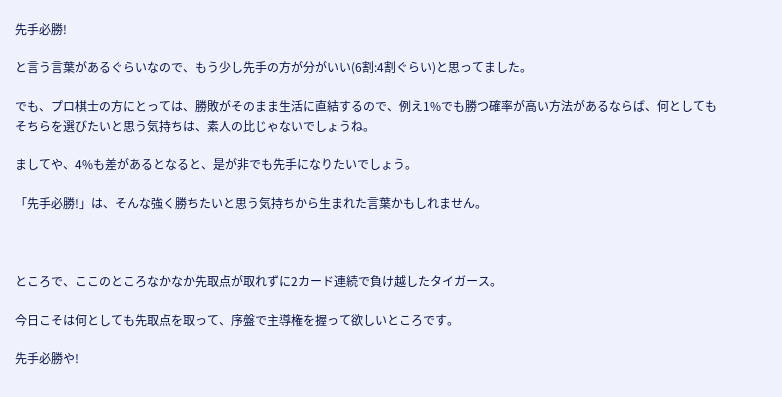先手必勝!

と言う言葉があるぐらいなので、もう少し先手の方が分がいい(6割:4割ぐらい)と思ってました。

でも、プロ棋士の方にとっては、勝敗がそのまま生活に直結するので、例え1%でも勝つ確率が高い方法があるならば、何としてもそちらを選びたいと思う気持ちは、素人の比じゃないでしょうね。

ましてや、4%も差があるとなると、是が非でも先手になりたいでしょう。

「先手必勝!」は、そんな強く勝ちたいと思う気持ちから生まれた言葉かもしれません。



ところで、ここのところなかなか先取点が取れずに2カード連続で負け越したタイガース。

今日こそは何としても先取点を取って、序盤で主導権を握って欲しいところです。

先手必勝や!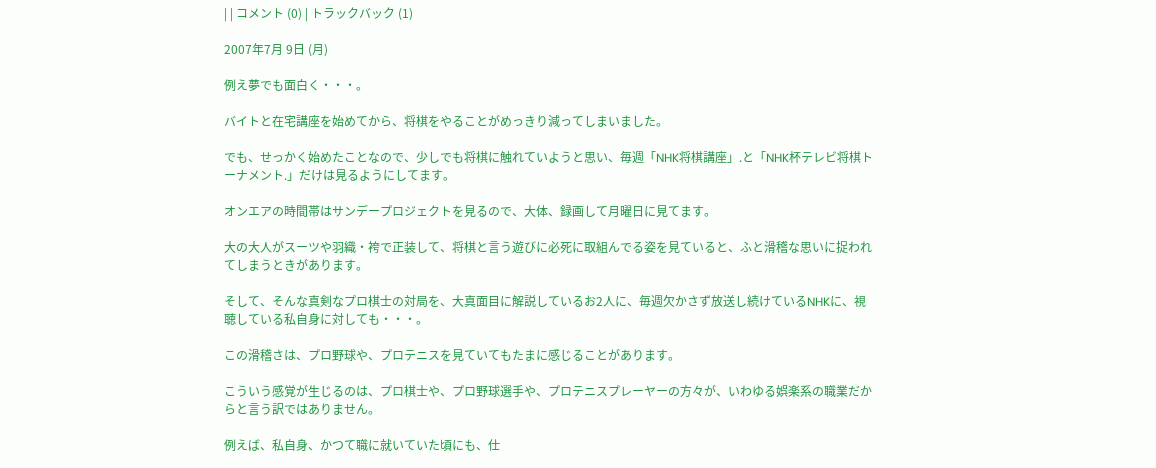| | コメント (0) | トラックバック (1)

2007年7月 9日 (月)

例え夢でも面白く・・・。

バイトと在宅講座を始めてから、将棋をやることがめっきり減ってしまいました。

でも、せっかく始めたことなので、少しでも将棋に触れていようと思い、毎週「NHK将棋講座」.と「NHK杯テレビ将棋トーナメント.」だけは見るようにしてます。

オンエアの時間帯はサンデープロジェクトを見るので、大体、録画して月曜日に見てます。

大の大人がスーツや羽織・袴で正装して、将棋と言う遊びに必死に取組んでる姿を見ていると、ふと滑稽な思いに捉われてしまうときがあります。

そして、そんな真剣なプロ棋士の対局を、大真面目に解説しているお2人に、毎週欠かさず放送し続けているNHKに、視聴している私自身に対しても・・・。

この滑稽さは、プロ野球や、プロテニスを見ていてもたまに感じることがあります。

こういう感覚が生じるのは、プロ棋士や、プロ野球選手や、プロテニスプレーヤーの方々が、いわゆる娯楽系の職業だからと言う訳ではありません。

例えば、私自身、かつて職に就いていた頃にも、仕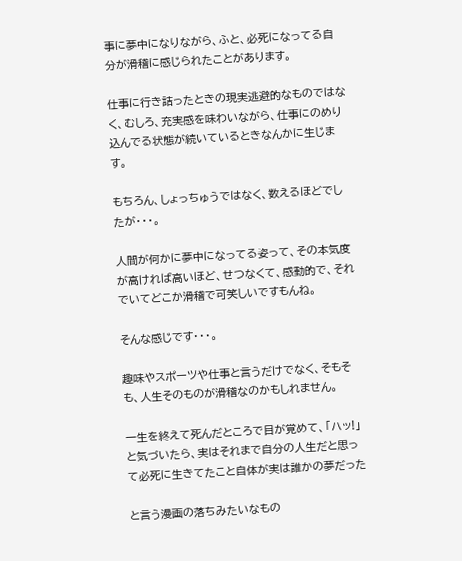事に夢中になりながら、ふと、必死になってる自分が滑稽に感じられたことがあります。

仕事に行き詰ったときの現実逃避的なものではなく、むしろ、充実感を味わいながら、仕事にのめり込んでる状態が続いているときなんかに生じます。

もちろん、しょっちゅうではなく、数えるほどでしたが・・・。

人間が何かに夢中になってる姿って、その本気度が高ければ高いほど、せつなくて、感動的で、それでいてどこか滑稽で可笑しいですもんね。

そんな感じです・・・。

趣味やスポーツや仕事と言うだけでなく、そもそも、人生そのものが滑稽なのかもしれません。

一生を終えて死んだところで目が覚めて、「ハッ!」と気づいたら、実はそれまで自分の人生だと思って必死に生きてたこと自体が実は誰かの夢だった

と言う漫画の落ちみたいなもの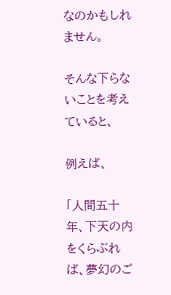なのかもしれません。

そんな下らないことを考えていると、

例えば、

「人間五十年、下天の内をくらぶれば、夢幻のご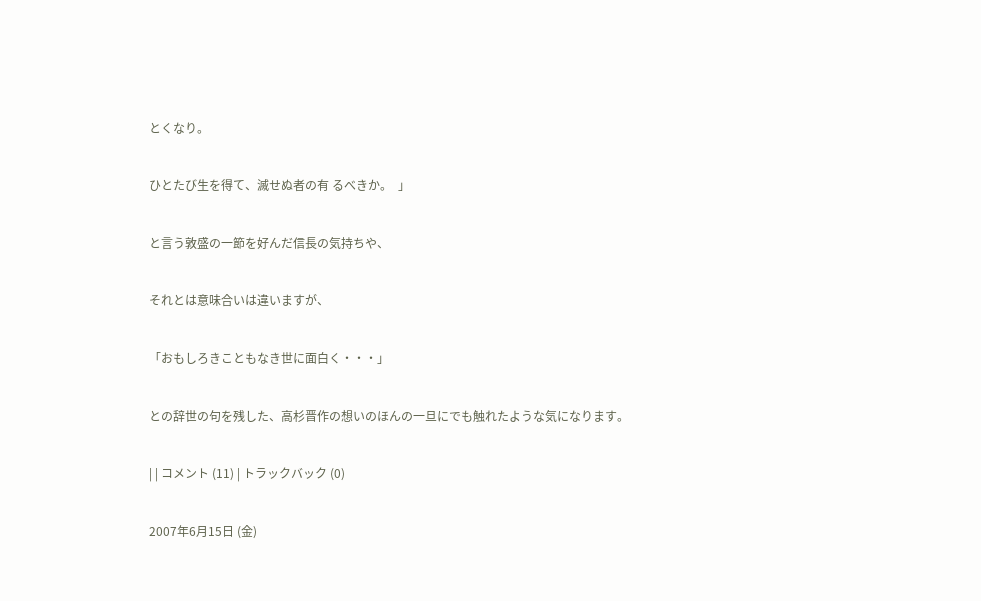とくなり。

ひとたび生を得て、滅せぬ者の有 るべきか。  」

と言う敦盛の一節を好んだ信長の気持ちや、

それとは意味合いは違いますが、

「おもしろきこともなき世に面白く・・・」

との辞世の句を残した、高杉晋作の想いのほんの一旦にでも触れたような気になります。

| | コメント (11) | トラックバック (0)

2007年6月15日 (金)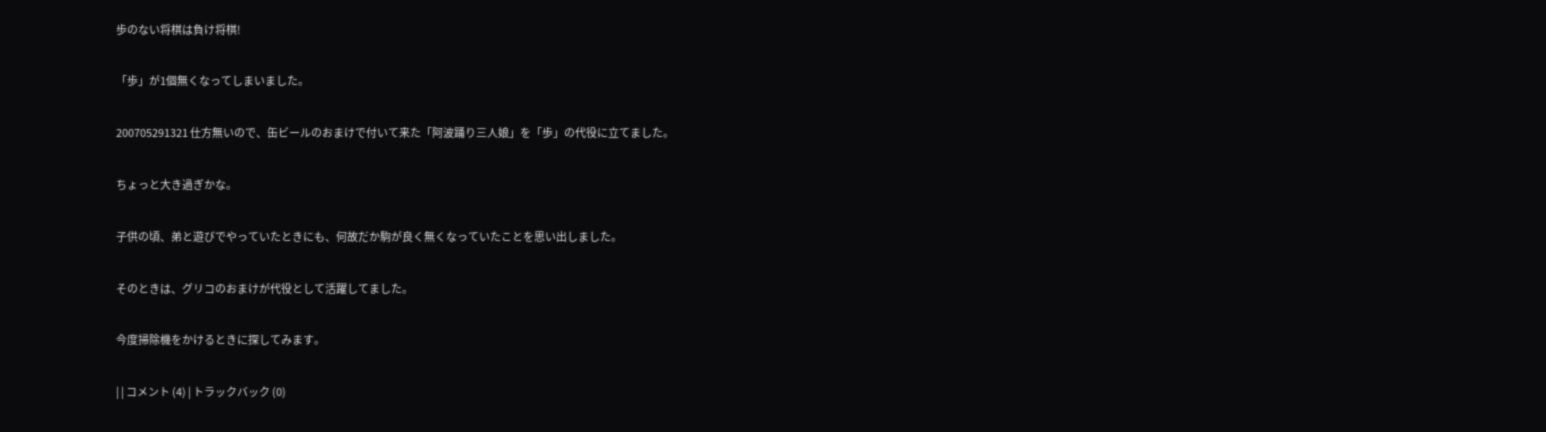歩のない将棋は負け将棋!

「歩」が1個無くなってしまいました。

200705291321 仕方無いので、缶ビールのおまけで付いて来た「阿波踊り三人娘」を「歩」の代役に立てました。

ちょっと大き過ぎかな。

子供の頃、弟と遊びでやっていたときにも、何故だか駒が良く無くなっていたことを思い出しました。

そのときは、グリコのおまけが代役として活躍してました。

今度掃除機をかけるときに探してみます。

| | コメント (4) | トラックバック (0)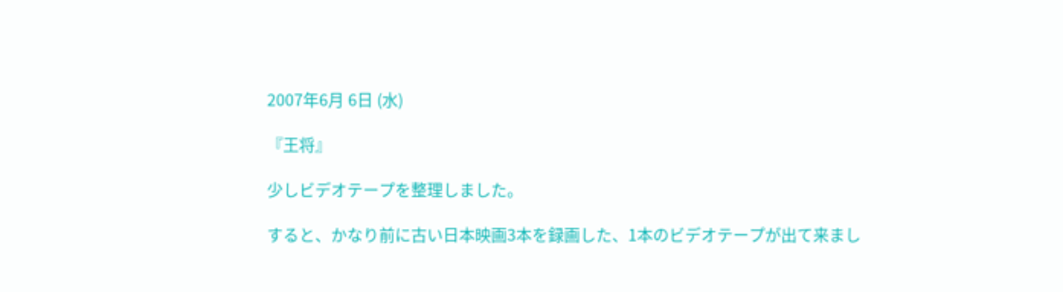2007年6月 6日 (水)

『王将』

少しビデオテープを整理しました。

すると、かなり前に古い日本映画3本を録画した、1本のビデオテープが出て来まし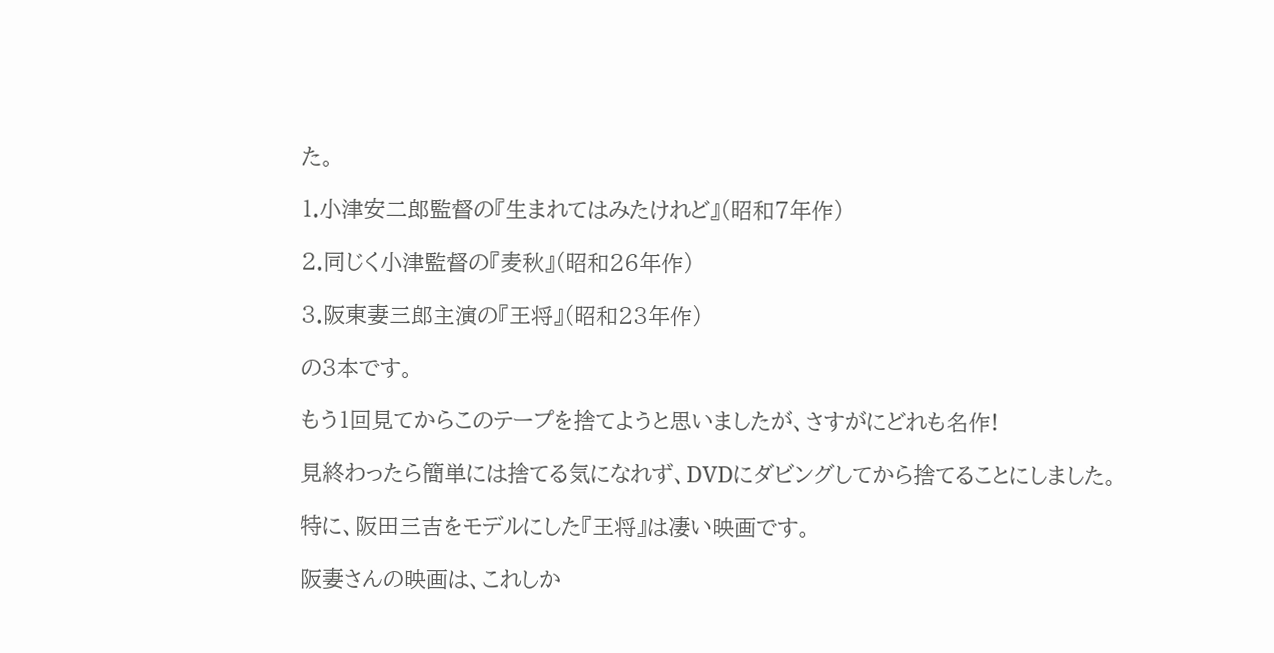た。

1.小津安二郎監督の『生まれてはみたけれど』(昭和7年作)

2.同じく小津監督の『麦秋』(昭和26年作)

3.阪東妻三郎主演の『王将』(昭和23年作)

の3本です。

もう1回見てからこのテープを捨てようと思いましたが、さすがにどれも名作!

見終わったら簡単には捨てる気になれず、DVDにダビングしてから捨てることにしました。

特に、阪田三吉をモデルにした『王将』は凄い映画です。

阪妻さんの映画は、これしか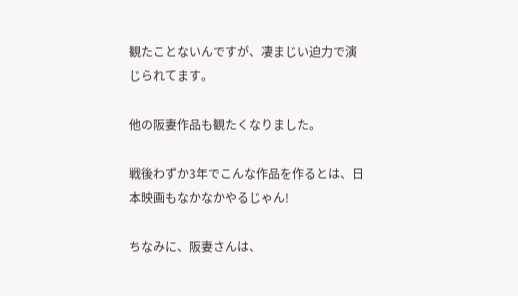観たことないんですが、凄まじい迫力で演じられてます。

他の阪妻作品も観たくなりました。

戦後わずか3年でこんな作品を作るとは、日本映画もなかなかやるじゃん!

ちなみに、阪妻さんは、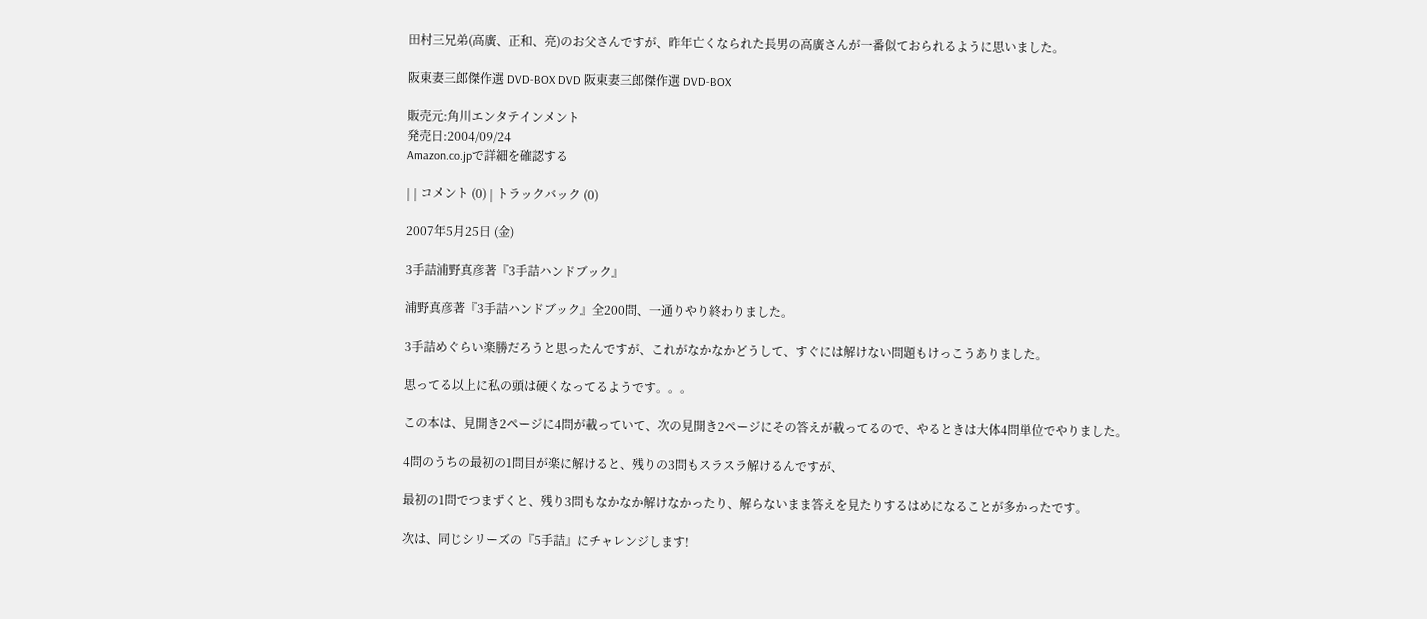田村三兄弟(高廣、正和、亮)のお父さんですが、昨年亡くなられた長男の高廣さんが一番似ておられるように思いました。

阪東妻三郎傑作選 DVD-BOX DVD 阪東妻三郎傑作選 DVD-BOX

販売元:角川エンタテインメント
発売日:2004/09/24
Amazon.co.jpで詳細を確認する

| | コメント (0) | トラックバック (0)

2007年5月25日 (金)

3手詰浦野真彦著『3手詰ハンドブック』

浦野真彦著『3手詰ハンドブック』全200問、一通りやり終わりました。

3手詰めぐらい楽勝だろうと思ったんですが、これがなかなかどうして、すぐには解けない問題もけっこうありました。

思ってる以上に私の頭は硬くなってるようです。。。

この本は、見開き2ページに4問が載っていて、次の見開き2ページにその答えが載ってるので、やるときは大体4問単位でやりました。

4問のうちの最初の1問目が楽に解けると、残りの3問もスラスラ解けるんですが、

最初の1問でつまずくと、残り3問もなかなか解けなかったり、解らないまま答えを見たりするはめになることが多かったです。

次は、同じシリーズの『5手詰』にチャレンジします!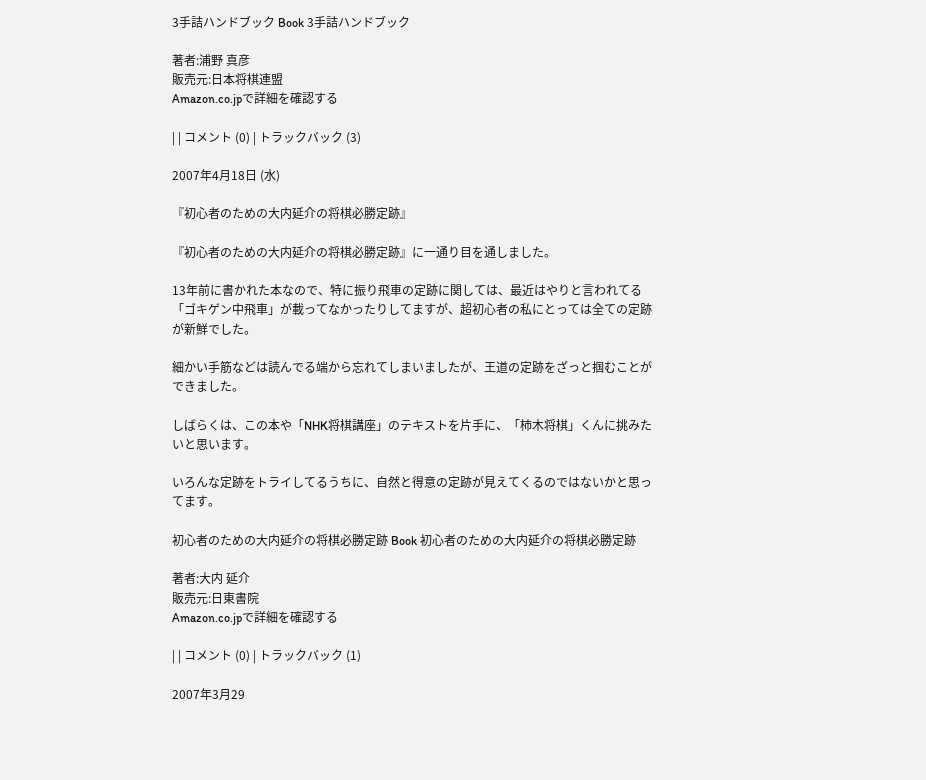3手詰ハンドブック Book 3手詰ハンドブック

著者:浦野 真彦
販売元:日本将棋連盟
Amazon.co.jpで詳細を確認する

| | コメント (0) | トラックバック (3)

2007年4月18日 (水)

『初心者のための大内延介の将棋必勝定跡』

『初心者のための大内延介の将棋必勝定跡』に一通り目を通しました。

13年前に書かれた本なので、特に振り飛車の定跡に関しては、最近はやりと言われてる「ゴキゲン中飛車」が載ってなかったりしてますが、超初心者の私にとっては全ての定跡が新鮮でした。

細かい手筋などは読んでる端から忘れてしまいましたが、王道の定跡をざっと掴むことができました。

しばらくは、この本や「NHK将棋講座」のテキストを片手に、「柿木将棋」くんに挑みたいと思います。

いろんな定跡をトライしてるうちに、自然と得意の定跡が見えてくるのではないかと思ってます。

初心者のための大内延介の将棋必勝定跡 Book 初心者のための大内延介の将棋必勝定跡

著者:大内 延介
販売元:日東書院
Amazon.co.jpで詳細を確認する

| | コメント (0) | トラックバック (1)

2007年3月29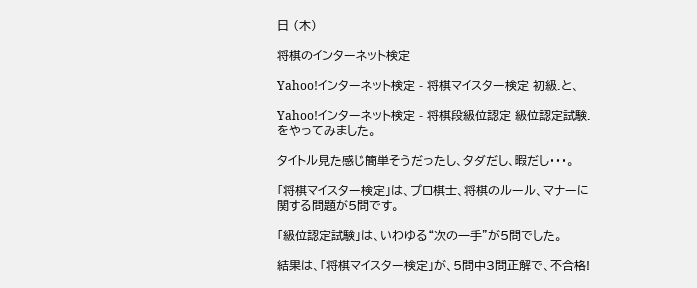日 (木)

将棋のインターネット検定

Yahoo!インターネット検定 - 将棋マイスター検定 初級.と、

Yahoo!インターネット検定 - 将棋段級位認定 級位認定試験.をやってみました。

タイトル見た感じ簡単そうだったし、タダだし、暇だし・・・。

「将棋マイスター検定」は、プロ棋士、将棋のルール、マナーに関する問題が5問です。

「級位認定試験」は、いわゆる“次の一手”が5問でした。

結果は、「将棋マイスター検定」が、5問中3問正解で、不合格!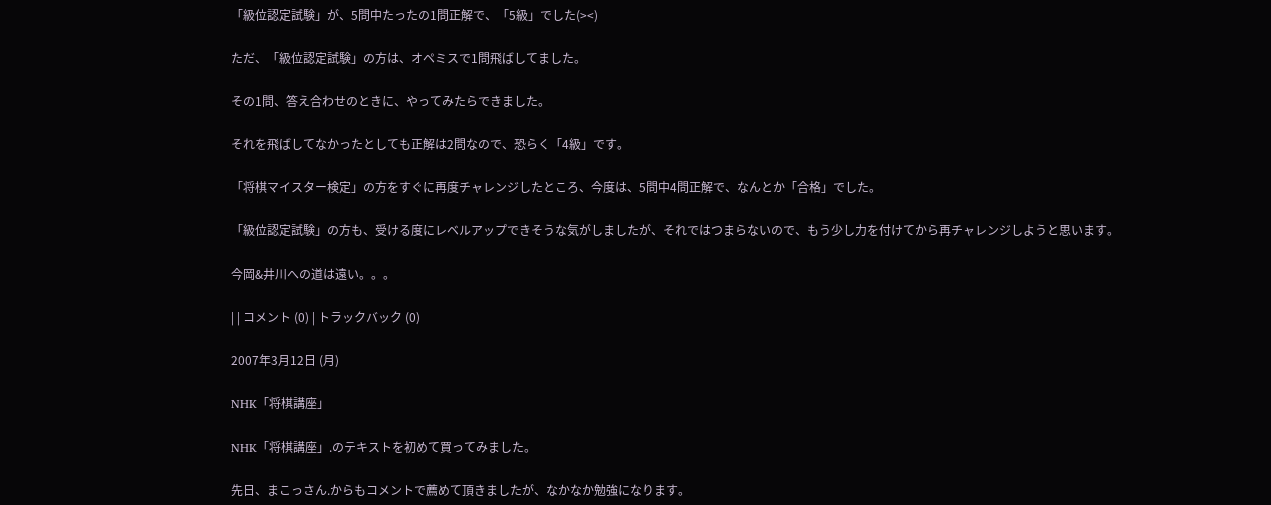「級位認定試験」が、5問中たったの1問正解で、「5級」でした(><)

ただ、「級位認定試験」の方は、オペミスで1問飛ばしてました。

その1問、答え合わせのときに、やってみたらできました。

それを飛ばしてなかったとしても正解は2問なので、恐らく「4級」です。

「将棋マイスター検定」の方をすぐに再度チャレンジしたところ、今度は、5問中4問正解で、なんとか「合格」でした。

「級位認定試験」の方も、受ける度にレベルアップできそうな気がしましたが、それではつまらないので、もう少し力を付けてから再チャレンジしようと思います。

今岡&井川への道は遠い。。。

| | コメント (0) | トラックバック (0)

2007年3月12日 (月)

NHK「将棋講座」

NHK「将棋講座」.のテキストを初めて買ってみました。

先日、まこっさん.からもコメントで薦めて頂きましたが、なかなか勉強になります。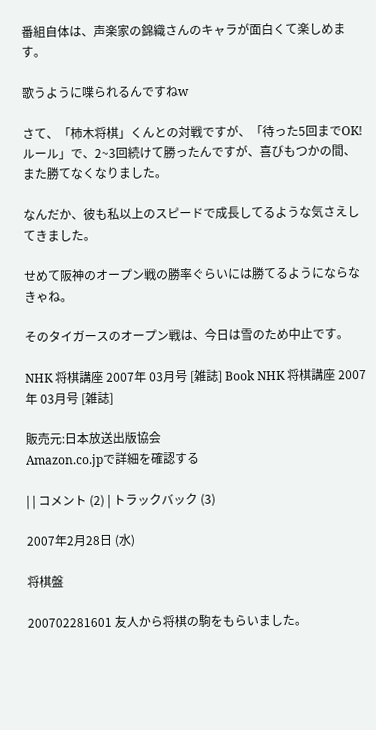番組自体は、声楽家の錦織さんのキャラが面白くて楽しめます。

歌うように喋られるんですねw

さて、「柿木将棋」くんとの対戦ですが、「待った5回までOK!ルール」で、2~3回続けて勝ったんですが、喜びもつかの間、また勝てなくなりました。

なんだか、彼も私以上のスピードで成長してるような気さえしてきました。

せめて阪神のオープン戦の勝率ぐらいには勝てるようにならなきゃね。

そのタイガースのオープン戦は、今日は雪のため中止です。

NHK 将棋講座 2007年 03月号 [雑誌] Book NHK 将棋講座 2007年 03月号 [雑誌]

販売元:日本放送出版協会
Amazon.co.jpで詳細を確認する

| | コメント (2) | トラックバック (3)

2007年2月28日 (水)

将棋盤

200702281601 友人から将棋の駒をもらいました。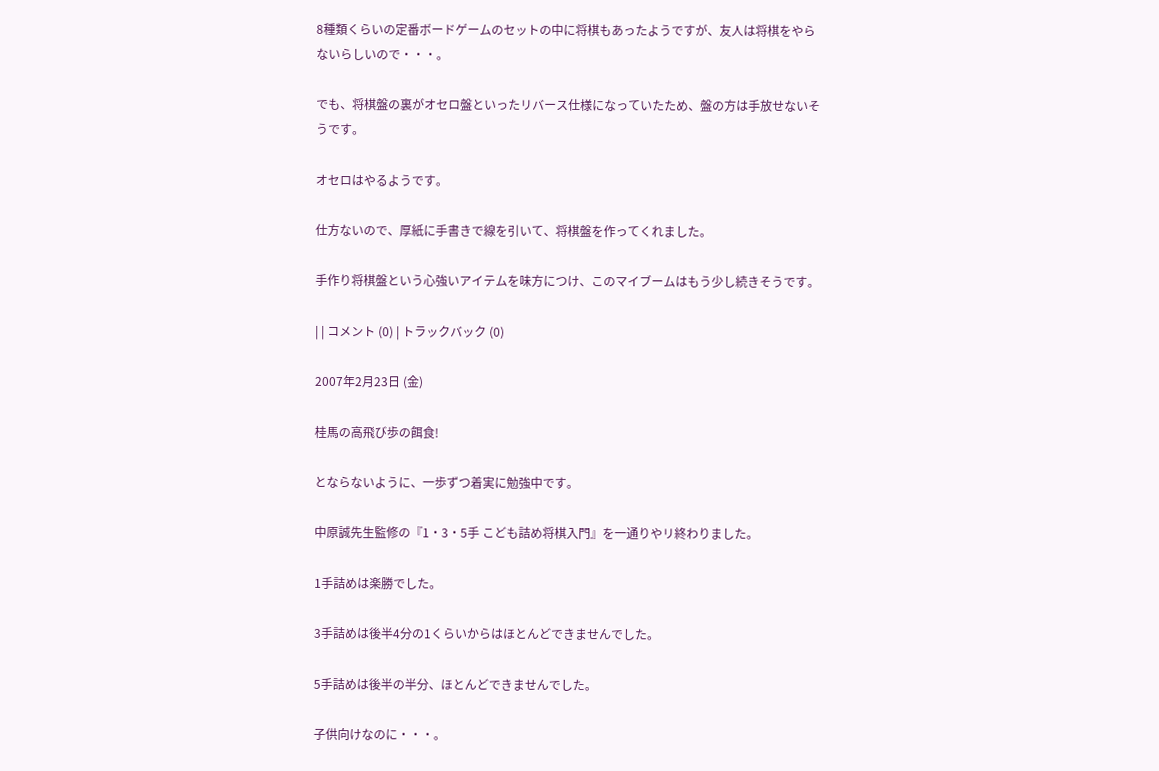8種類くらいの定番ボードゲームのセットの中に将棋もあったようですが、友人は将棋をやらないらしいので・・・。

でも、将棋盤の裏がオセロ盤といったリバース仕様になっていたため、盤の方は手放せないそうです。

オセロはやるようです。

仕方ないので、厚紙に手書きで線を引いて、将棋盤を作ってくれました。

手作り将棋盤という心強いアイテムを味方につけ、このマイブームはもう少し続きそうです。

| | コメント (0) | トラックバック (0)

2007年2月23日 (金)

桂馬の高飛び歩の餌食!

とならないように、一歩ずつ着実に勉強中です。

中原誠先生監修の『1・3・5手 こども詰め将棋入門』を一通りやリ終わりました。

1手詰めは楽勝でした。

3手詰めは後半4分の1くらいからはほとんどできませんでした。

5手詰めは後半の半分、ほとんどできませんでした。

子供向けなのに・・・。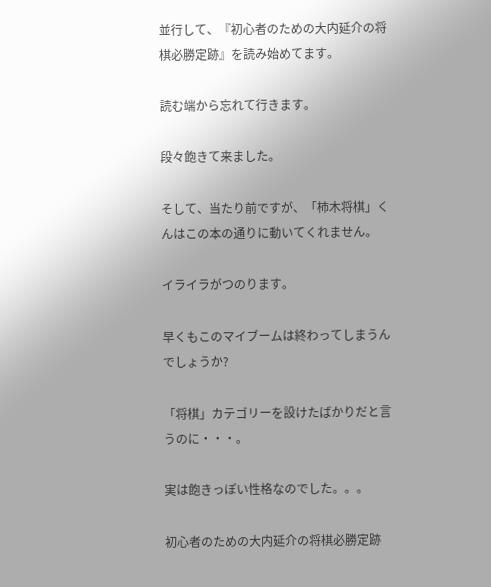並行して、『初心者のための大内延介の将棋必勝定跡』を読み始めてます。

読む端から忘れて行きます。

段々飽きて来ました。

そして、当たり前ですが、「柿木将棋」くんはこの本の通りに動いてくれません。

イライラがつのります。

早くもこのマイブームは終わってしまうんでしょうか?

「将棋」カテゴリーを設けたばかりだと言うのに・・・。

実は飽きっぽい性格なのでした。。。

初心者のための大内延介の将棋必勝定跡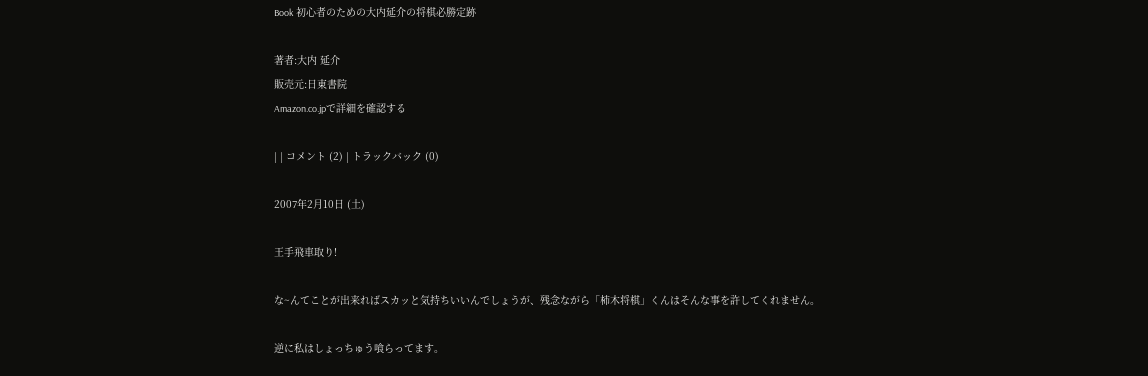Book 初心者のための大内延介の将棋必勝定跡

著者:大内 延介
販売元:日東書院
Amazon.co.jpで詳細を確認する

| | コメント (2) | トラックバック (0)

2007年2月10日 (土)

王手飛車取り!

な~んてことが出来ればスカッと気持ちいいんでしょうが、残念ながら「柿木将棋」くんはそんな事を許してくれません。

逆に私はしょっちゅう喰らってます。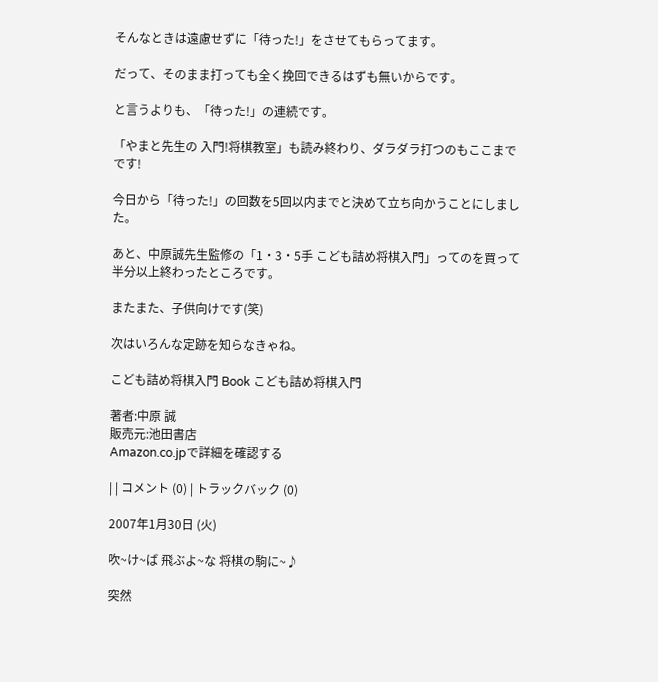そんなときは遠慮せずに「待った!」をさせてもらってます。

だって、そのまま打っても全く挽回できるはずも無いからです。

と言うよりも、「待った!」の連続です。

「やまと先生の 入門!将棋教室」も読み終わり、ダラダラ打つのもここまでです!

今日から「待った!」の回数を5回以内までと決めて立ち向かうことにしました。

あと、中原誠先生監修の「1・3・5手 こども詰め将棋入門」ってのを買って半分以上終わったところです。

またまた、子供向けです(笑)

次はいろんな定跡を知らなきゃね。

こども詰め将棋入門 Book こども詰め将棋入門

著者:中原 誠
販売元:池田書店
Amazon.co.jpで詳細を確認する

| | コメント (0) | トラックバック (0)

2007年1月30日 (火)

吹~け~ば 飛ぶよ~な 将棋の駒に~♪

突然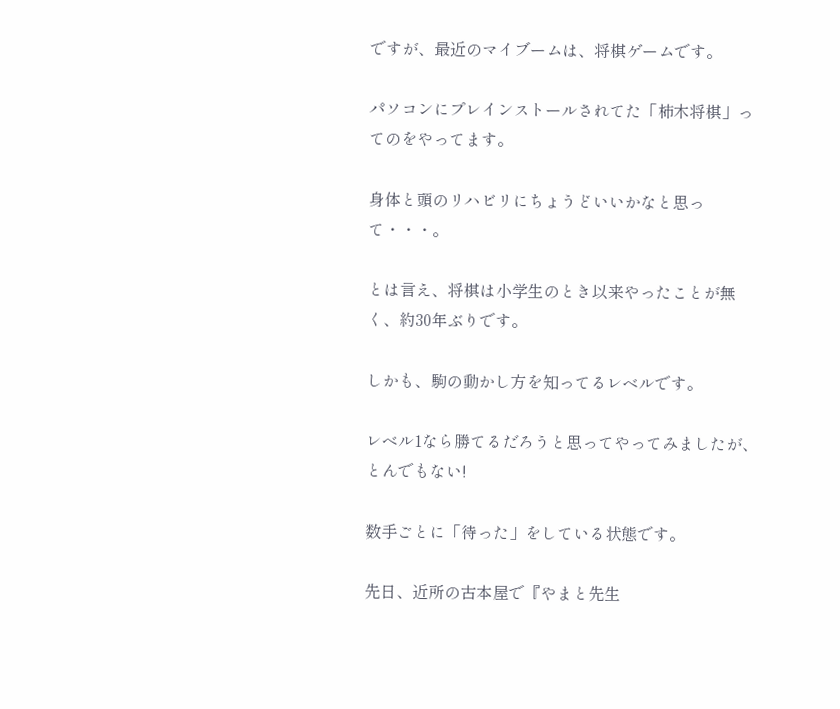ですが、最近のマイブームは、将棋ゲームです。

パソコンにプレインストールされてた「柿木将棋」ってのをやってます。

身体と頭のリハビリにちょうどいいかなと思って・・・。

とは言え、将棋は小学生のとき以来やったことが無く、約30年ぶりです。

しかも、駒の動かし方を知ってるレベルです。

レベル1なら勝てるだろうと思ってやってみましたが、とんでもない!

数手ごとに「待った」をしている状態です。

先日、近所の古本屋で『やまと先生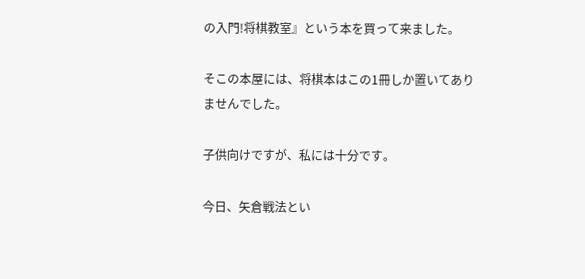の入門!将棋教室』という本を買って来ました。

そこの本屋には、将棋本はこの1冊しか置いてありませんでした。

子供向けですが、私には十分です。

今日、矢倉戦法とい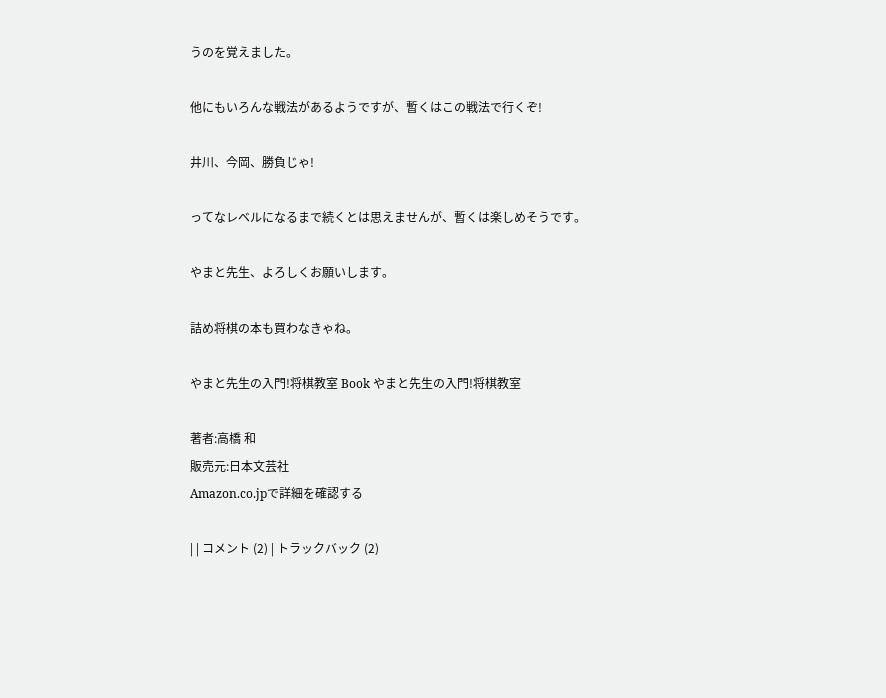うのを覚えました。

他にもいろんな戦法があるようですが、暫くはこの戦法で行くぞ!

井川、今岡、勝負じゃ!

ってなレベルになるまで続くとは思えませんが、暫くは楽しめそうです。

やまと先生、よろしくお願いします。

詰め将棋の本も買わなきゃね。

やまと先生の入門!将棋教室 Book やまと先生の入門!将棋教室

著者:高橋 和
販売元:日本文芸社
Amazon.co.jpで詳細を確認する

| | コメント (2) | トラックバック (2)